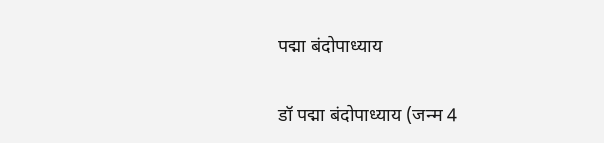पद्मा बंदोपाध्याय

डॉ पद्मा बंदोपाध्याय (जन्म 4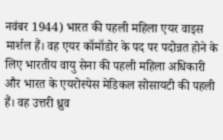नवंबर 1944) भारत की पहली महिला एयर वाइस मार्शल हैं। वह एयर कॉमॉडोर के पद पर पदोन्नत होने के लिए भारतीय वायु सेना की पहली महिला अधिकारी और भारत के एयरोस्पेस मेडिकल सोसायटी की पहली हैं। वह उत्तरी ध्रुव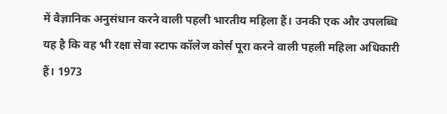में वैज्ञानिक अनुसंधान करने वाली पहली भारतीय महिला हैं। उनकी एक और उपलब्धि यह है कि वह भी रक्षा सेवा स्टाफ कॉलेज कोर्स पूरा करने वाली पहली महिला अधिकारी हैं। 1973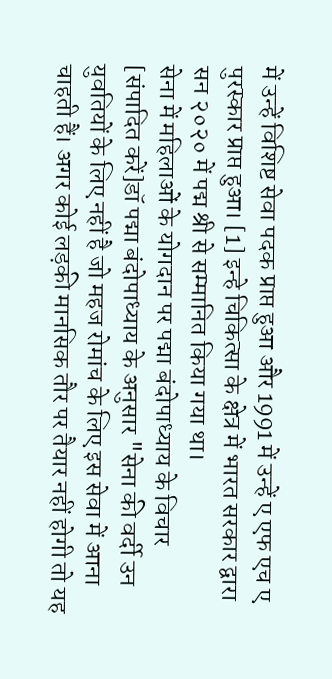में उन्हें विशिष्ट सेवा पदक प्राप्त हुआ और 1991 में उन्हें ए एफ एच ए पुरस्कार प्राप्त हुआ। [1] इन्हे चिकित्सा के क्षेत्र में भारत सरकार द्वारा सन २०२० में पद्म श्री से सम्मानित किया गया था।
सेना में महिलाओं के योगदान पर पद्मा बंदोपाध्याय के विचार
[संपादित करें]डॉ पद्मा बंदोपाध्याय के अनुसार "सेना की वर्दी उन युवतियों के लिए नहीं है जो महज रोमांच के लिए इस सेवा में आना चाहती हैं। अगर कोई लड़की मानसिक तौर पर तैयार नहीं होगी तो यह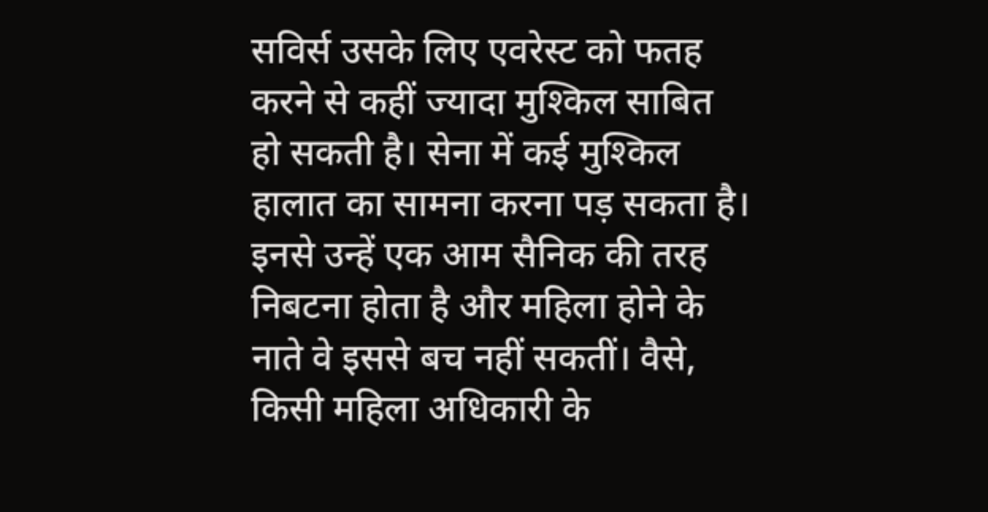सविर्स उसके लिए एवरेस्ट को फतह करने से कहीं ज्यादा मुश्किल साबित हो सकती है। सेना में कई मुश्किल हालात का सामना करना पड़ सकता है। इनसे उन्हें एक आम सैनिक की तरह निबटना होता है और महिला होने के नाते वे इससे बच नहीं सकतीं। वैसे, किसी महिला अधिकारी के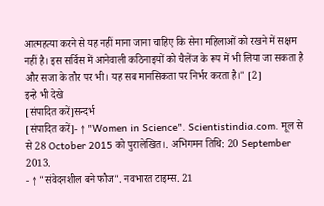आत्महत्या करने से यह नहीं माना जाना चाहिए कि सेना महिलाओं को रखने में सक्षम नहीं है। इस सर्विस में आनेवाली कठिनाइयों को चैलेंज के रूप में भी लिया जा सकता है और सजा के तौर पर भी। यह सब मानसिकता पर निर्भर करता है।" [2]
इन्हे भी देखे
[संपादित करें]सन्दर्भ
[संपादित करें]- ↑ "Women in Science". Scientistindia.com. मूल से से 28 October 2015 को पुरालेखित।. अभिगमन तिथि: 20 September 2013.
- ↑ "संवेदनशील बने फौज". नवभारत टाइम्स. 21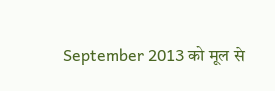September 2013 को मूल से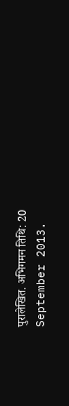पुरालेखित. अभिगमन तिथि: 20 September 2013.